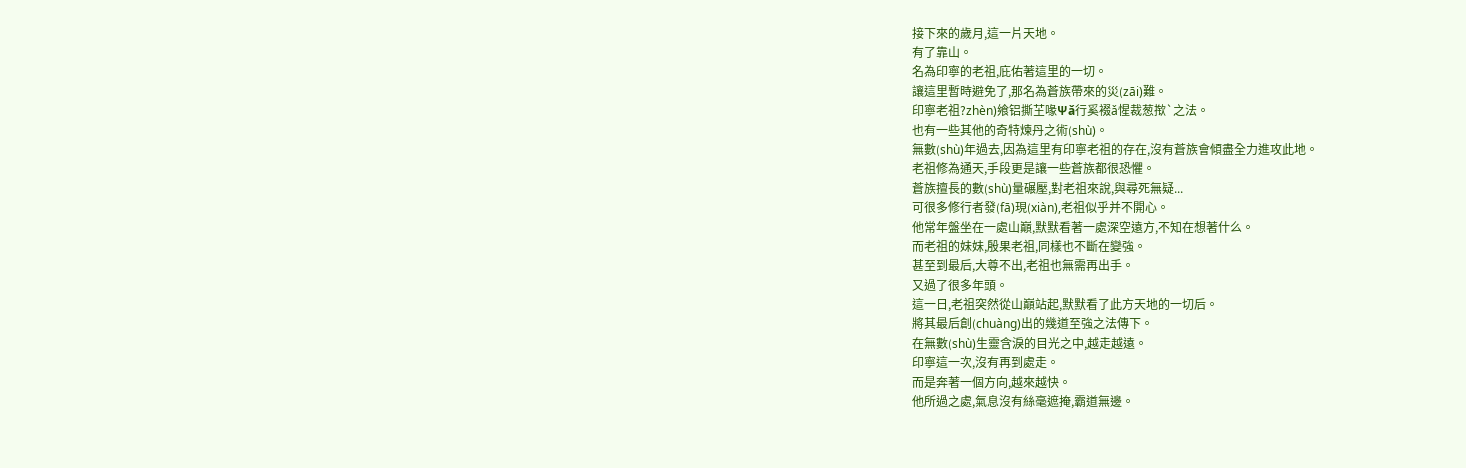接下來的歲月,這一片天地。
有了靠山。
名為印寧的老祖,庇佑著這里的一切。
讓這里暫時避免了,那名為蒼族帶來的災(zāi)難。
印寧老祖?zhèn)飨铝撕芏喙Ψǎ行奚裰ǎ惺裁葱揿`之法。
也有一些其他的奇特煉丹之術(shù)。
無數(shù)年過去,因為這里有印寧老祖的存在,沒有蒼族會傾盡全力進攻此地。
老祖修為通天,手段更是讓一些蒼族都很恐懼。
蒼族擅長的數(shù)量碾壓,對老祖來說,與尋死無疑...
可很多修行者發(fā)現(xiàn),老祖似乎并不開心。
他常年盤坐在一處山巔,默默看著一處深空遠方,不知在想著什么。
而老祖的妹妹,殷果老祖,同樣也不斷在變強。
甚至到最后,大尊不出,老祖也無需再出手。
又過了很多年頭。
這一日,老祖突然從山巔站起,默默看了此方天地的一切后。
將其最后創(chuàng)出的幾道至強之法傳下。
在無數(shù)生靈含淚的目光之中,越走越遠。
印寧這一次,沒有再到處走。
而是奔著一個方向,越來越快。
他所過之處,氣息沒有絲毫遮掩,霸道無邊。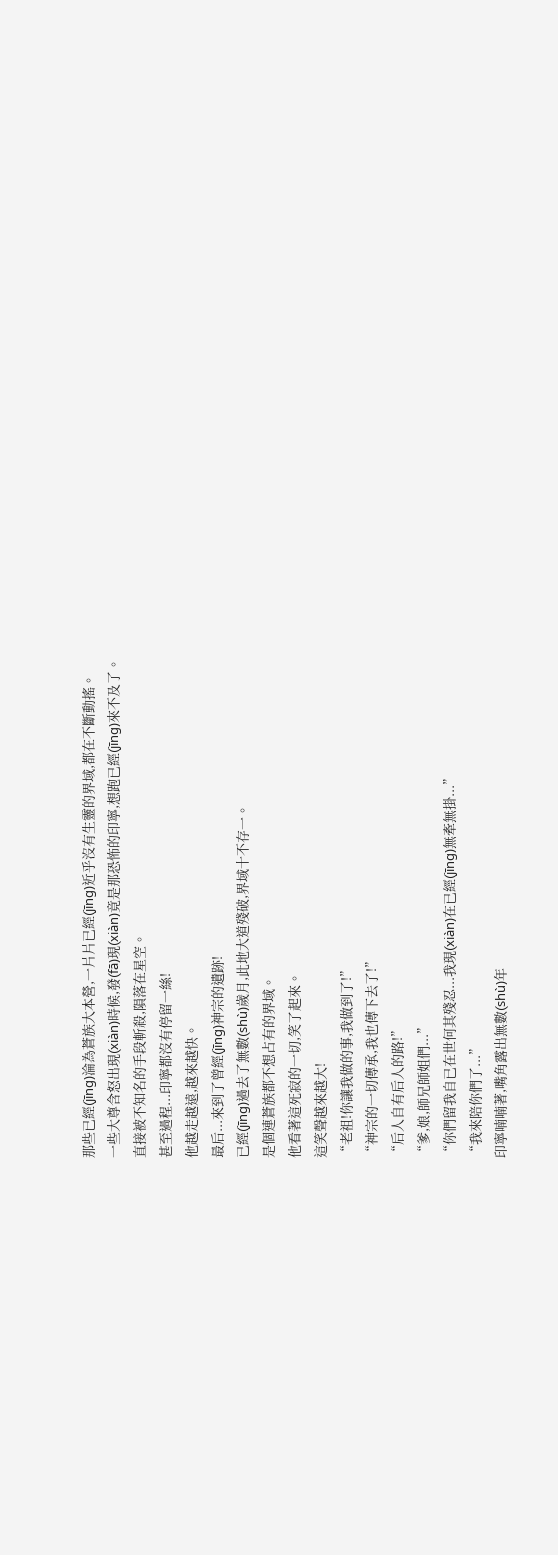那些已經(jīng)淪為蒼族大本營,一片片已經(jīng)近乎沒有生靈的界域,都在不斷動搖。
一些大尊含怒出現(xiàn)時候,發(fā)現(xiàn)竟是那恐怖的印寧,想跑已經(jīng)來不及了。
直接被不知名的手段斬殺,隕落在星空。
甚至過程...印寧都沒有停留一絲!
他越走越遠,越來越快。
最后...來到了曾經(jīng)神宗的遺跡!
已經(jīng)過去了無數(shù)歲月,此地大道殘破,界域十不存一。
是個連蒼族都不想占有的界域。
他看著這死寂的一切,笑了起來。
這笑聲越來越大!
“老祖!你讓我做的事,我做到了!”
“神宗的一切傳承,我也傳下去了!”
“后人自有后人的路!”
“爹,娘,師兄師姐們...”
“你們留我自已在世何其殘忍...我現(xiàn)在已經(jīng)無牽無掛...”
“我來陪你們了...”
印寧喃喃著,嘴角露出無數(shù)年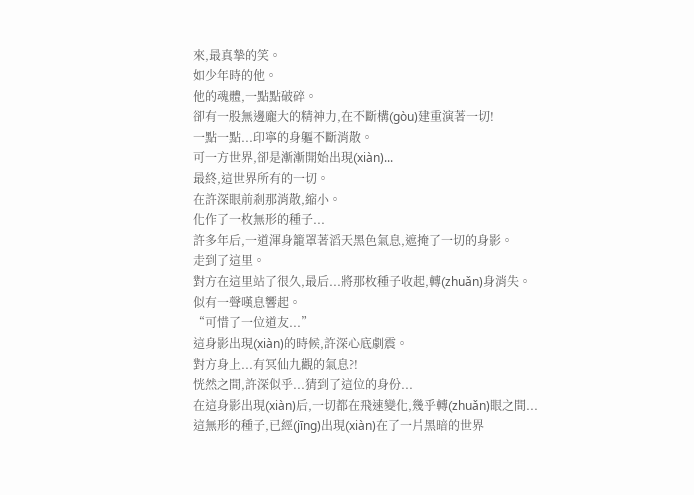來,最真摯的笑。
如少年時的他。
他的魂體,一點點破碎。
卻有一股無邊龐大的精神力,在不斷構(gòu)建重演著一切!
一點一點...印寧的身軀不斷消散。
可一方世界,卻是漸漸開始出現(xiàn)...
最終,這世界所有的一切。
在許深眼前剎那消散,縮小。
化作了一枚無形的種子...
許多年后,一道渾身籠罩著滔天黑色氣息,遮掩了一切的身影。
走到了這里。
對方在這里站了很久,最后...將那枚種子收起,轉(zhuǎn)身消失。
似有一聲嘆息響起。
“可惜了一位道友...”
這身影出現(xiàn)的時候,許深心底劇震。
對方身上...有冥仙九觀的氣息?!
恍然之間,許深似乎...猜到了這位的身份...
在這身影出現(xiàn)后,一切都在飛速變化,幾乎轉(zhuǎn)眼之間...
這無形的種子,已經(jīng)出現(xiàn)在了一片黑暗的世界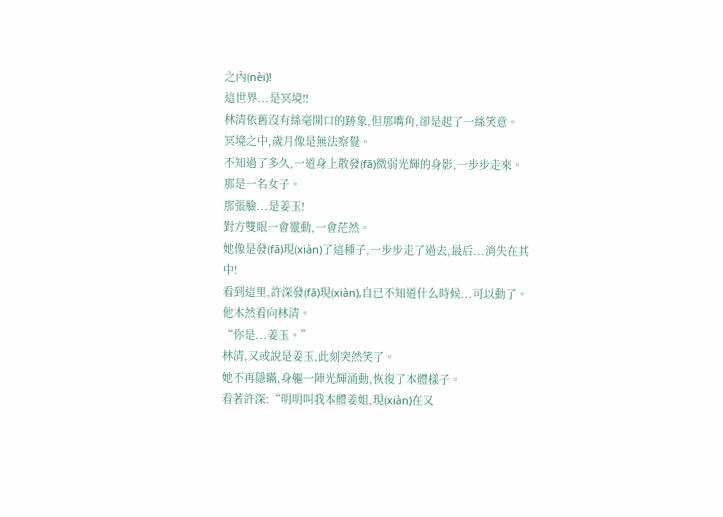之內(nèi)!
這世界...是冥境!!
林清依舊沒有絲毫開口的跡象,但那嘴角,卻是起了一絲笑意。
冥境之中,歲月像是無法察覺。
不知過了多久,一道身上散發(fā)微弱光輝的身影,一步步走來。
那是一名女子。
那張臉...是姜玉!
對方雙眼一會靈動,一會茫然。
她像是發(fā)現(xiàn)了這種子,一步步走了過去,最后...消失在其中!
看到這里,許深發(fā)現(xiàn),自已不知道什么時候...可以動了。
他木然看向林清。
“你是...姜玉。”
林清,又或說是姜玉,此刻突然笑了。
她不再隱瞞,身軀一陣光輝涌動,恢復了本體樣子。
看著許深:“明明叫我本體姜姐,現(xiàn)在又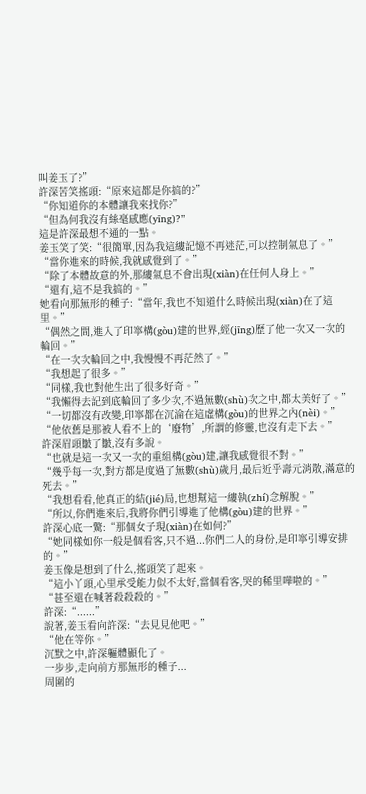叫姜玉了?”
許深苦笑搖頭:“原來這都是你搞的?”
“你知道你的本體讓我來找你?”
“但為何我沒有絲毫感應(yīng)?”
這是許深最想不通的一點。
姜玉笑了笑:“很簡單,因為我這縷記憶不再迷茫,可以控制氣息了。”
“當你進來的時候,我就感覺到了。”
“除了本體故意的外,那縷氣息不會出現(xiàn)在任何人身上。”
“還有,這不是我搞的。”
她看向那無形的種子:“當年,我也不知道什么時候出現(xiàn)在了這里。”
“偶然之間,進入了印寧構(gòu)建的世界,經(jīng)歷了他一次又一次的輪回。”
“在一次次輪回之中,我慢慢不再茫然了。”
“我想起了很多。”
“同樣,我也對他生出了很多好奇。”
“我懶得去記到底輪回了多少次,不過無數(shù)次之中,都太美好了。”
“一切都沒有改變,印寧都在沉淪在這虛構(gòu)的世界之內(nèi)。”
“他依舊是那被人看不上的‘廢物’,所謂的修靈,也沒有走下去。”
許深眉頭皺了皺,沒有多說。
“也就是這一次又一次的重組構(gòu)建,讓我感覺很不對。”
“幾乎每一次,對方都是度過了無數(shù)歲月,最后近乎壽元消散,滿意的死去。”
“我想看看,他真正的結(jié)局,也想幫這一縷執(zhí)念解脫。”
“所以,你們進來后,我將你們引導進了他構(gòu)建的世界。”
許深心底一驚:“那個女子現(xiàn)在如何?”
“她同樣如你一般是個看客,只不過...你們二人的身份,是印寧引導安排的。”
姜玉像是想到了什么,搖頭笑了起來。
“這小丫頭,心里承受能力似不太好,當個看客,哭的稀里嘩啦的。”
“甚至還在喊著殺殺殺的。”
許深:“......”
說著,姜玉看向許深:“去見見他吧。”
“他在等你。”
沉默之中,許深軀體顯化了。
一步步,走向前方那無形的種子...
周圍的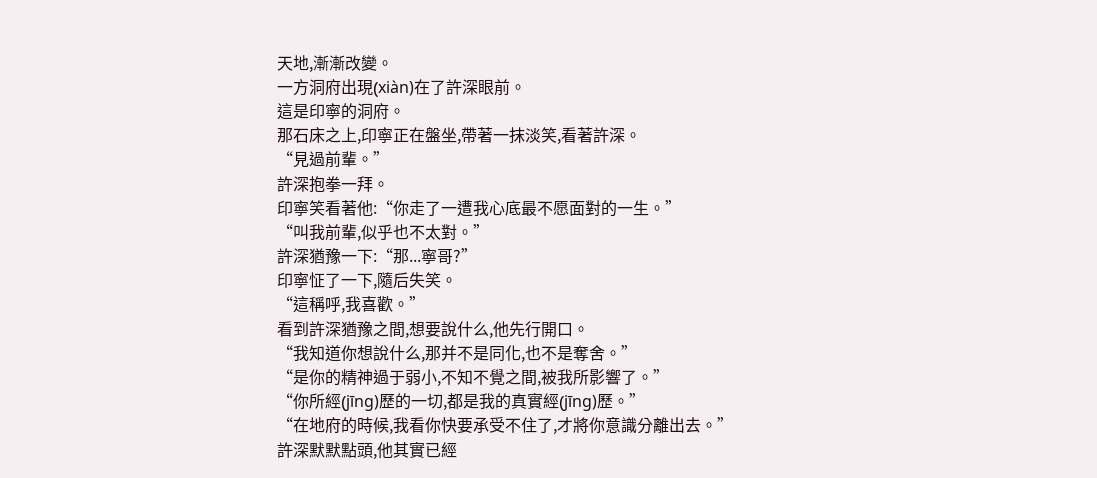天地,漸漸改變。
一方洞府出現(xiàn)在了許深眼前。
這是印寧的洞府。
那石床之上,印寧正在盤坐,帶著一抹淡笑,看著許深。
“見過前輩。”
許深抱拳一拜。
印寧笑看著他:“你走了一遭我心底最不愿面對的一生。”
“叫我前輩,似乎也不太對。”
許深猶豫一下:“那...寧哥?”
印寧怔了一下,隨后失笑。
“這稱呼,我喜歡。”
看到許深猶豫之間,想要說什么,他先行開口。
“我知道你想說什么,那并不是同化,也不是奪舍。”
“是你的精神過于弱小,不知不覺之間,被我所影響了。”
“你所經(jīng)歷的一切,都是我的真實經(jīng)歷。”
“在地府的時候,我看你快要承受不住了,才將你意識分離出去。”
許深默默點頭,他其實已經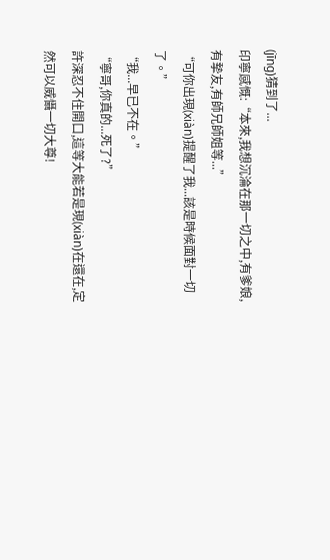(jīng)猜到了...
印寧感慨:“本來,我想沉淪在那一切之中,有爹娘,有摯友,有師兄師姐等...”
“可你出現(xiàn)提醒了我...該是時候面對一切了。”
“我...早已不在。”
“寧哥,你真的...死了?”
許深忍不住開口,這等大能若是現(xiàn)在還在,定然可以威懾一切大尊!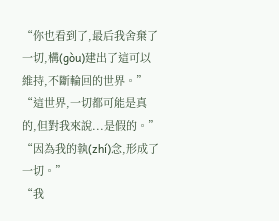“你也看到了,最后我舍棄了一切,構(gòu)建出了這可以維持,不斷輪回的世界。”
“這世界,一切都可能是真的,但對我來說...是假的。”
“因為我的執(zhí)念,形成了一切。”
“我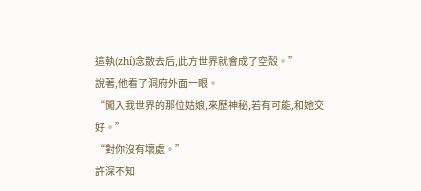這執(zhí)念散去后,此方世界就會成了空殼。”
說著,他看了洞府外面一眼。
“闖入我世界的那位姑娘,來歷神秘,若有可能,和她交好。”
“對你沒有壞處。”
許深不知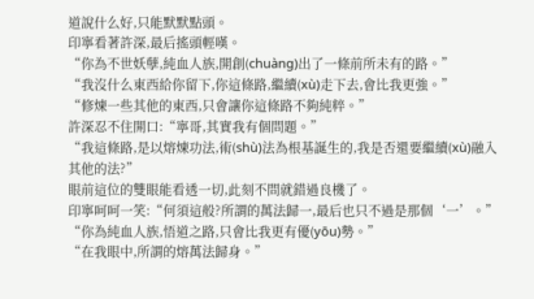道說什么好,只能默默點頭。
印寧看著許深,最后搖頭輕嘆。
“你為不世妖孽,純血人族,開創(chuàng)出了一條前所未有的路。”
“我沒什么東西給你留下,你這條路,繼續(xù)走下去,會比我更強。”
“修煉一些其他的東西,只會讓你這條路不夠純粹。”
許深忍不住開口:“寧哥,其實我有個問題。”
“我這條路,是以熔煉功法,術(shù)法為根基誕生的,我是否還要繼續(xù)融入其他的法?”
眼前這位的雙眼能看透一切,此刻不問就錯過良機了。
印寧呵呵一笑:“何須這般?所謂的萬法歸一,最后也只不過是那個‘一’。”
“你為純血人族,悟道之路,只會比我更有優(yōu)勢。”
“在我眼中,所謂的熔萬法歸身。”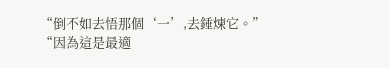“倒不如去悟那個‘一’,去錘煉它。”
“因為這是最適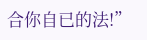合你自已的法!”